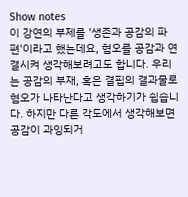Show notes
이 강연의 부제를 '생존과 공감의 파편'이라고 했는데요, 혐오를 공감과 연결시켜 생각해보려고도 합니다. 우리는 공감의 부재, 혹은 결핍의 결과물로 혐오가 나타난다고 생각하기가 쉽습니다. 하지만 다른 각도에서 생각해보면 공감이 과잉되거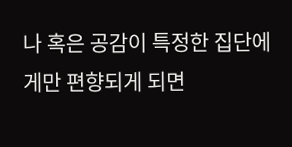나 혹은 공감이 특정한 집단에게만 편향되게 되면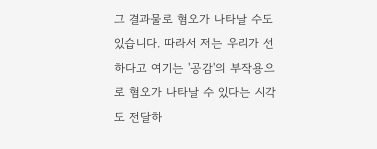그 결과물로 혐오가 나타날 수도 있습니다. 따라서 저는 우리가 선하다고 여기는 '공감'의 부작용으로 혐오가 나타날 수 있다는 시각도 전달하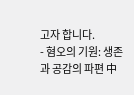고자 합니다.
- 혐오의 기원: 생존과 공감의 파편 中